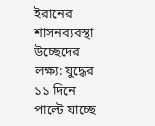ইরানের শাসনব্যবস্থা উচ্ছেদের লক্ষ্য: যুদ্ধের ১১ দিনে পাল্টে যাচ্ছে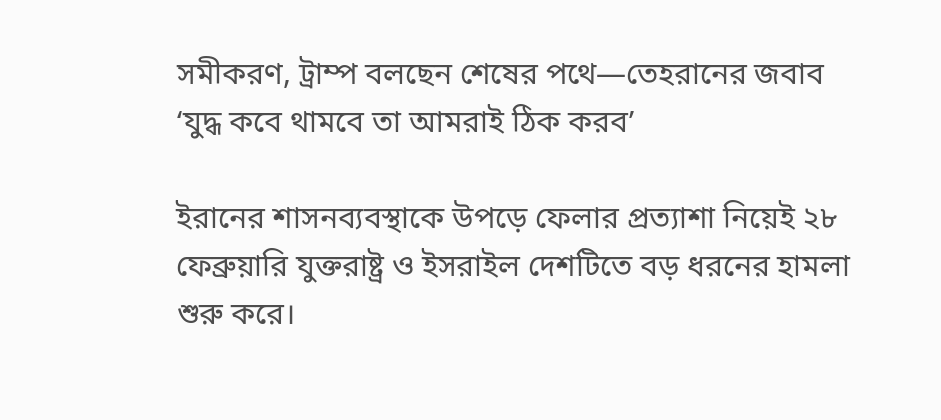সমীকরণ, ট্রাম্প বলছেন শেষের পথে—তেহরানের জবাব ‘যুদ্ধ কবে থামবে তা আমরাই ঠিক করব’

ইরানের শাসনব্যবস্থাকে উপড়ে ফেলার প্রত্যাশা নিয়েই ২৮ ফেব্রুয়ারি যুক্তরাষ্ট্র ও ইসরাইল দেশটিতে বড় ধরনের হামলা শুরু করে।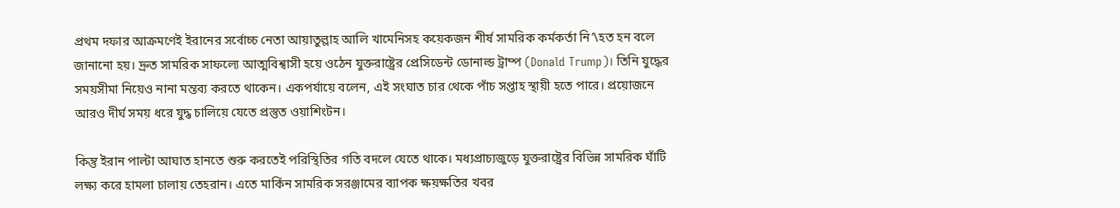প্রথম দফার আক্রমণেই ইরানের সর্বোচ্চ নেতা আয়াতুল্লাহ আলি খামেনিসহ কয়েকজন শীর্ষ সামরিক কর্মকর্তা নি’\হত হন বলে জানানো হয়। দ্রুত সামরিক সাফল্যে আত্মবিশ্বাসী হয়ে ওঠেন যুক্তরাষ্ট্রের প্রেসিডেন্ট ডোনাল্ড ট্রাম্প (Donald Trump)। তিনি যুদ্ধের সময়সীমা নিয়েও নানা মন্তব্য করতে থাকেন। একপর্যায়ে বলেন, এই সংঘাত চার থেকে পাঁচ সপ্তাহ স্থায়ী হতে পারে। প্রয়োজনে আরও দীর্ঘ সময় ধরে যুদ্ধ চালিয়ে যেতে প্রস্তুত ওয়াশিংটন।

কিন্তু ইরান পাল্টা আঘাত হানতে শুরু করতেই পরিস্থিতির গতি বদলে যেতে থাকে। মধ্যপ্রাচ্যজুড়ে যুক্তরাষ্ট্রের বিভিন্ন সামরিক ঘাঁটি লক্ষ্য করে হামলা চালায় তেহরান। এতে মার্কিন সামরিক সরঞ্জামের ব্যাপক ক্ষয়ক্ষতির খবর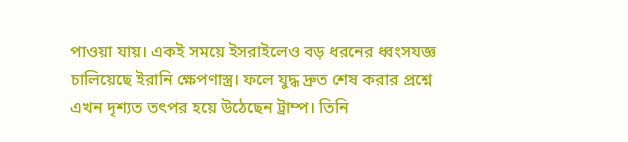পাওয়া যায়। একই সময়ে ইসরাইলেও বড় ধরনের ধ্বংসযজ্ঞ চালিয়েছে ইরানি ক্ষেপণাস্ত্র। ফলে যুদ্ধ দ্রুত শেষ করার প্রশ্নে এখন দৃশ্যত তৎপর হয়ে উঠেছেন ট্রাম্প। তিনি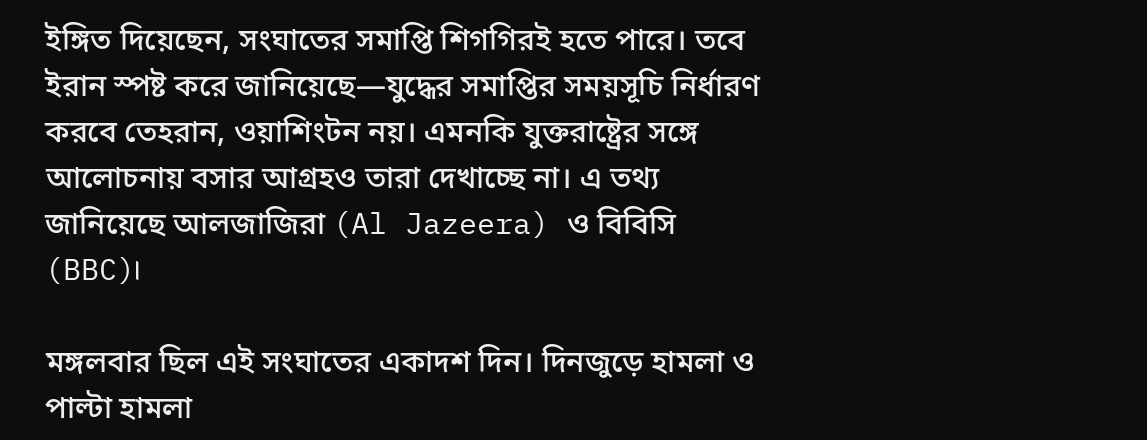ইঙ্গিত দিয়েছেন, সংঘাতের সমাপ্তি শিগগিরই হতে পারে। তবে ইরান স্পষ্ট করে জানিয়েছে—যুদ্ধের সমাপ্তির সময়সূচি নির্ধারণ করবে তেহরান, ওয়াশিংটন নয়। এমনকি যুক্তরাষ্ট্রের সঙ্গে আলোচনায় বসার আগ্রহও তারা দেখাচ্ছে না। এ তথ্য জানিয়েছে আলজাজিরা (Al Jazeera) ও বিবিসি (BBC)।

মঙ্গলবার ছিল এই সংঘাতের একাদশ দিন। দিনজুড়ে হামলা ও পাল্টা হামলা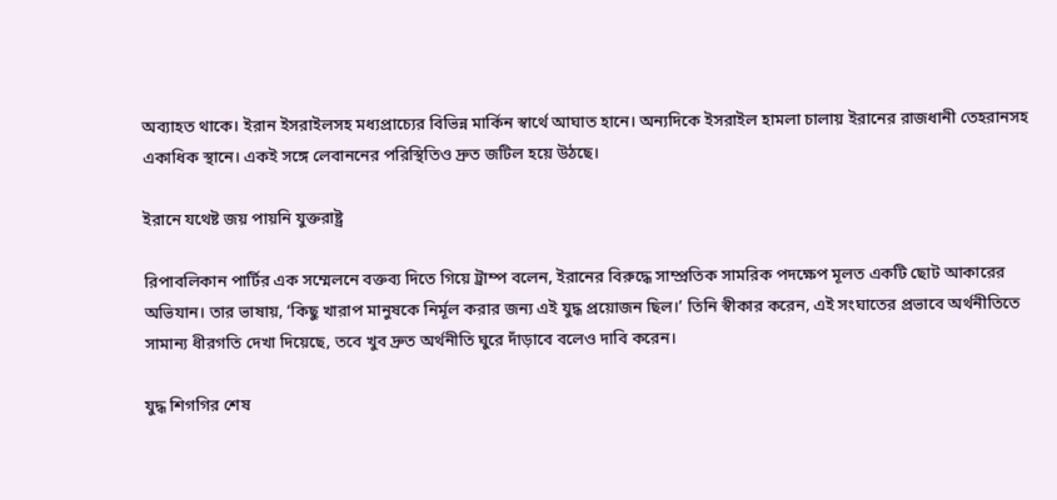অব্যাহত থাকে। ইরান ইসরাইলসহ মধ্যপ্রাচ্যের বিভিন্ন মার্কিন স্বার্থে আঘাত হানে। অন্যদিকে ইসরাইল হামলা চালায় ইরানের রাজধানী তেহরানসহ একাধিক স্থানে। একই সঙ্গে লেবাননের পরিস্থিতিও দ্রুত জটিল হয়ে উঠছে।

ইরানে যথেষ্ট জয় পায়নি যুক্তরাষ্ট্র

রিপাবলিকান পার্টির এক সম্মেলনে বক্তব্য দিতে গিয়ে ট্রাম্প বলেন, ইরানের বিরুদ্ধে সাম্প্রতিক সামরিক পদক্ষেপ মূলত একটি ছোট আকারের অভিযান। তার ভাষায়, ‘কিছু খারাপ মানুষকে নির্মূল করার জন্য এই যুদ্ধ প্রয়োজন ছিল।’ তিনি স্বীকার করেন, এই সংঘাতের প্রভাবে অর্থনীতিতে সামান্য ধীরগতি দেখা দিয়েছে, তবে খুব দ্রুত অর্থনীতি ঘুরে দাঁড়াবে বলেও দাবি করেন।

যুদ্ধ শিগগির শেষ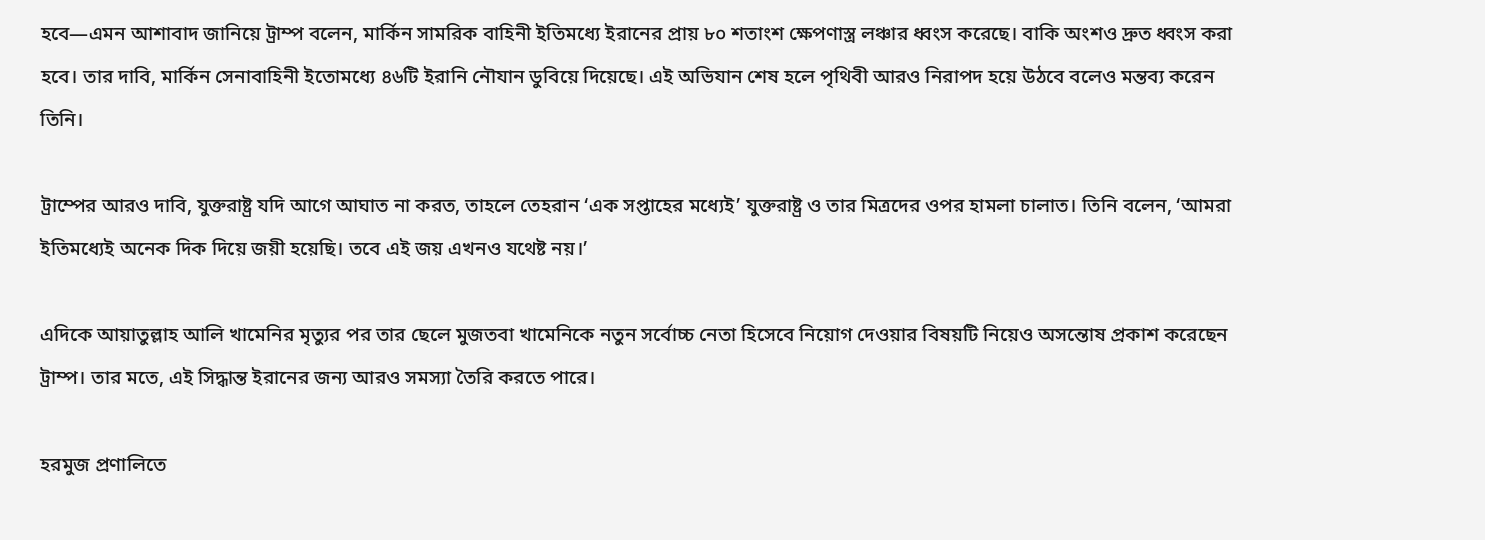হবে—এমন আশাবাদ জানিয়ে ট্রাম্প বলেন, মার্কিন সামরিক বাহিনী ইতিমধ্যে ইরানের প্রায় ৮০ শতাংশ ক্ষেপণাস্ত্র লঞ্চার ধ্বংস করেছে। বাকি অংশও দ্রুত ধ্বংস করা হবে। তার দাবি, মার্কিন সেনাবাহিনী ইতোমধ্যে ৪৬টি ইরানি নৌযান ডুবিয়ে দিয়েছে। এই অভিযান শেষ হলে পৃথিবী আরও নিরাপদ হয়ে উঠবে বলেও মন্তব্য করেন তিনি।

ট্রাম্পের আরও দাবি, যুক্তরাষ্ট্র যদি আগে আঘাত না করত, তাহলে তেহরান ‘এক সপ্তাহের মধ্যেই’ যুক্তরাষ্ট্র ও তার মিত্রদের ওপর হামলা চালাত। তিনি বলেন, ‘আমরা ইতিমধ্যেই অনেক দিক দিয়ে জয়ী হয়েছি। তবে এই জয় এখনও যথেষ্ট নয়।’

এদিকে আয়াতুল্লাহ আলি খামেনির মৃত্যুর পর তার ছেলে মুজতবা খামেনিকে নতুন সর্বোচ্চ নেতা হিসেবে নিয়োগ দেওয়ার বিষয়টি নিয়েও অসন্তোষ প্রকাশ করেছেন ট্রাম্প। তার মতে, এই সিদ্ধান্ত ইরানের জন্য আরও সমস্যা তৈরি করতে পারে।

হরমুজ প্রণালিতে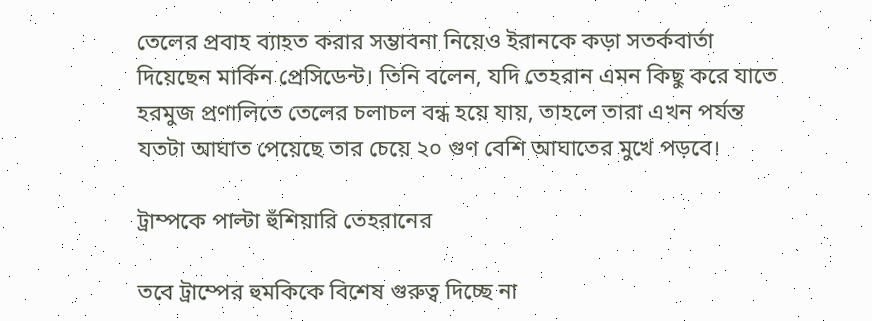তেলের প্রবাহ ব্যাহত করার সম্ভাবনা নিয়েও ইরানকে কড়া সতর্কবার্তা দিয়েছেন মার্কিন প্রেসিডেন্ট। তিনি বলেন, যদি তেহরান এমন কিছু করে যাতে হরমুজ প্রণালিতে তেলের চলাচল বন্ধ হয়ে যায়, তাহলে তারা এখন পর্যন্ত যতটা আঘাত পেয়েছে তার চেয়ে ২০ গুণ বেশি আঘাতের মুখে পড়বে।

ট্রাম্পকে পাল্টা হুঁশিয়ারি তেহরানের

তবে ট্রাম্পের হুমকিকে বিশেষ গুরুত্ব দিচ্ছে না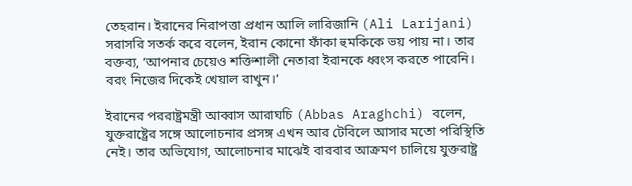তেহরান। ইরানের নিরাপত্তা প্রধান আলি লারিজানি (Ali Larijani) সরাসরি সতর্ক করে বলেন, ইরান কোনো ফাঁকা হুমকিকে ভয় পায় না। তার বক্তব্য, ‘আপনার চেয়েও শক্তিশালী নেতারা ইরানকে ধ্বংস করতে পারেনি। বরং নিজের দিকেই খেয়াল রাখুন।’

ইরানের পররাষ্ট্রমন্ত্রী আব্বাস আরাঘচি (Abbas Araghchi) বলেন, যুক্তরাষ্ট্রের সঙ্গে আলোচনার প্রসঙ্গ এখন আর টেবিলে আসার মতো পরিস্থিতি নেই। তার অভিযোগ, আলোচনার মাঝেই বারবার আক্রমণ চালিয়ে যুক্তরাষ্ট্র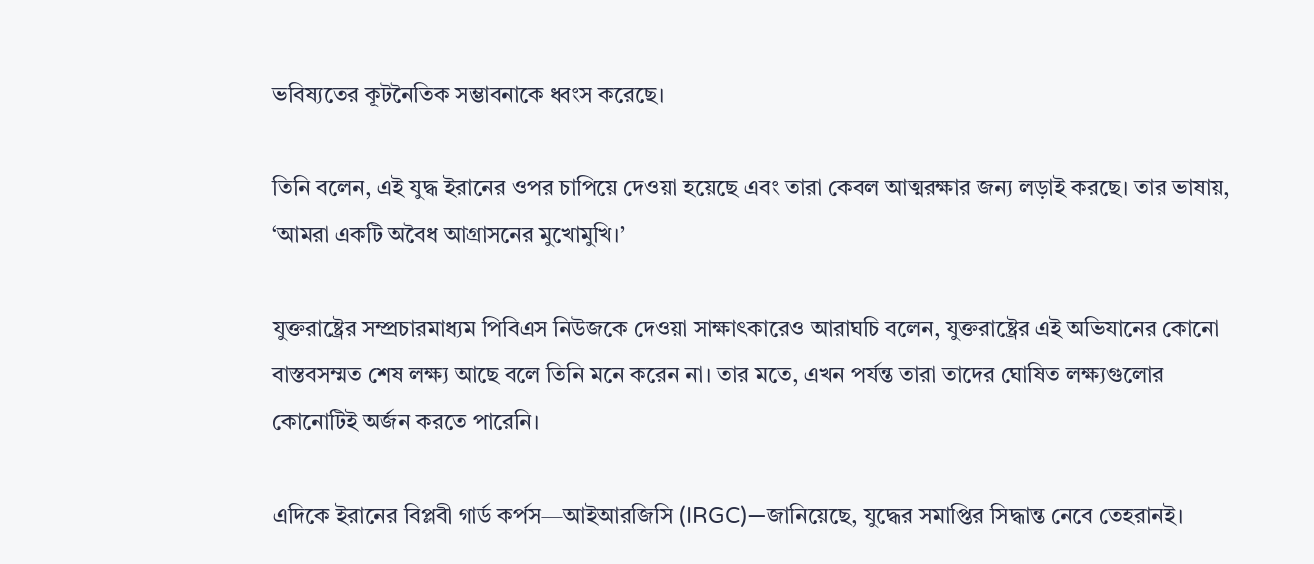ভবিষ্যতের কূটনৈতিক সম্ভাবনাকে ধ্বংস করেছে।

তিনি বলেন, এই যুদ্ধ ইরানের ওপর চাপিয়ে দেওয়া হয়েছে এবং তারা কেবল আত্মরক্ষার জন্য লড়াই করছে। তার ভাষায়, ‘আমরা একটি অবৈধ আগ্রাসনের মুখোমুখি।’

যুক্তরাষ্ট্রের সম্প্রচারমাধ্যম পিবিএস নিউজকে দেওয়া সাক্ষাৎকারেও আরাঘচি বলেন, যুক্তরাষ্ট্রের এই অভিযানের কোনো বাস্তবসম্মত শেষ লক্ষ্য আছে বলে তিনি মনে করেন না। তার মতে, এখন পর্যন্ত তারা তাদের ঘোষিত লক্ষ্যগুলোর কোনোটিই অর্জন করতে পারেনি।

এদিকে ইরানের বিপ্লবী গার্ড কর্পস—আইআরজিসি (IRGC)—জানিয়েছে, যুদ্ধের সমাপ্তির সিদ্ধান্ত নেবে তেহরানই।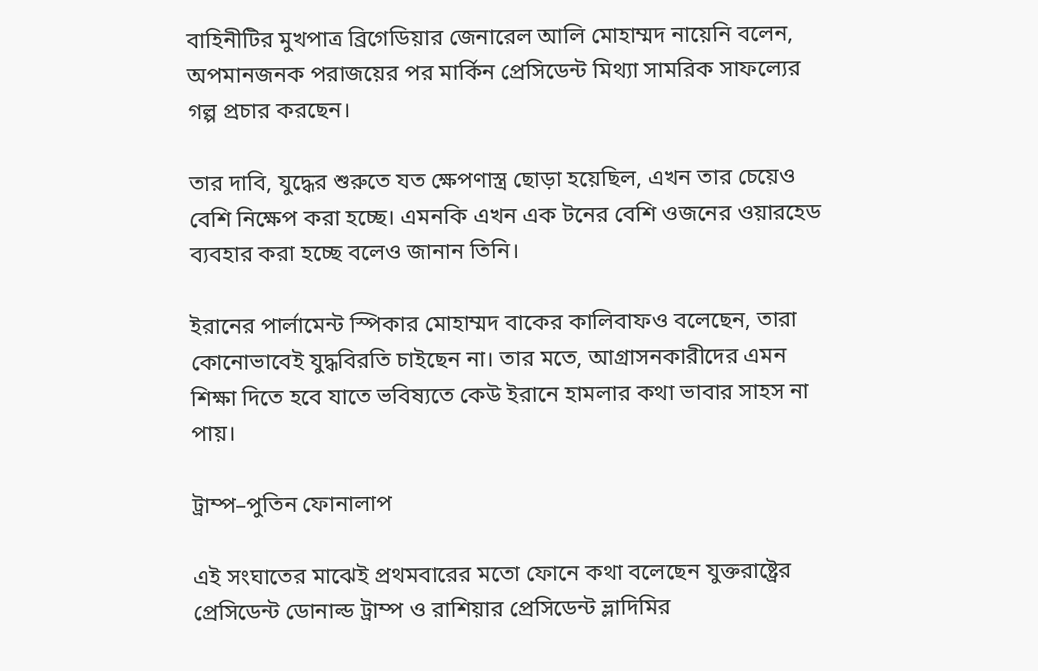বাহিনীটির মুখপাত্র ব্রিগেডিয়ার জেনারেল আলি মোহাম্মদ নায়েনি বলেন, অপমানজনক পরাজয়ের পর মার্কিন প্রেসিডেন্ট মিথ্যা সামরিক সাফল্যের গল্প প্রচার করছেন।

তার দাবি, যুদ্ধের শুরুতে যত ক্ষেপণাস্ত্র ছোড়া হয়েছিল, এখন তার চেয়েও বেশি নিক্ষেপ করা হচ্ছে। এমনকি এখন এক টনের বেশি ওজনের ওয়ারহেড ব্যবহার করা হচ্ছে বলেও জানান তিনি।

ইরানের পার্লামেন্ট স্পিকার মোহাম্মদ বাকের কালিবাফও বলেছেন, তারা কোনোভাবেই যুদ্ধবিরতি চাইছেন না। তার মতে, আগ্রাসনকারীদের এমন শিক্ষা দিতে হবে যাতে ভবিষ্যতে কেউ ইরানে হামলার কথা ভাবার সাহস না পায়।

ট্রাম্প–পুতিন ফোনালাপ

এই সংঘাতের মাঝেই প্রথমবারের মতো ফোনে কথা বলেছেন যুক্তরাষ্ট্রের প্রেসিডেন্ট ডোনাল্ড ট্রাম্প ও রাশিয়ার প্রেসিডেন্ট ভ্লাদিমির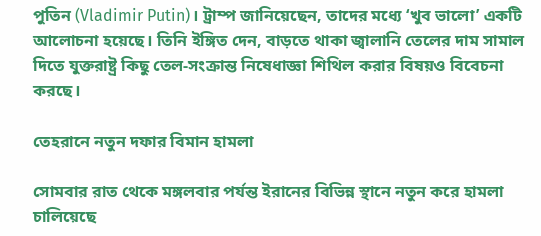পুতিন (Vladimir Putin)। ট্রাম্প জানিয়েছেন, তাদের মধ্যে ‘খুব ভালো’ একটি আলোচনা হয়েছে। তিনি ইঙ্গিত দেন, বাড়তে থাকা জ্বালানি তেলের দাম সামাল দিতে যুক্তরাষ্ট্র কিছু তেল-সংক্রান্ত নিষেধাজ্ঞা শিথিল করার বিষয়ও বিবেচনা করছে।

তেহরানে নতুন দফার বিমান হামলা

সোমবার রাত থেকে মঙ্গলবার পর্যন্ত ইরানের বিভিন্ন স্থানে নতুন করে হামলা চালিয়েছে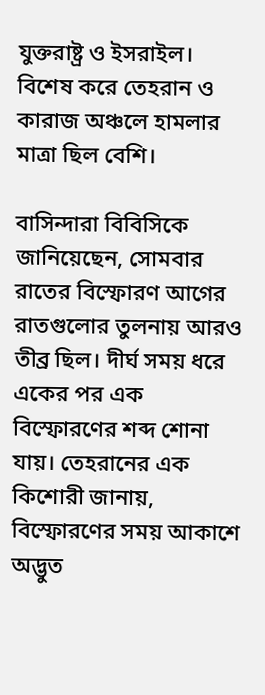যুক্তরাষ্ট্র ও ইসরাইল। বিশেষ করে তেহরান ও কারাজ অঞ্চলে হামলার মাত্রা ছিল বেশি।

বাসিন্দারা বিবিসিকে জানিয়েছেন, সোমবার রাতের বিস্ফোরণ আগের রাতগুলোর তুলনায় আরও তীব্র ছিল। দীর্ঘ সময় ধরে একের পর এক বিস্ফোরণের শব্দ শোনা যায়। তেহরানের এক কিশোরী জানায়, বিস্ফোরণের সময় আকাশে অদ্ভুত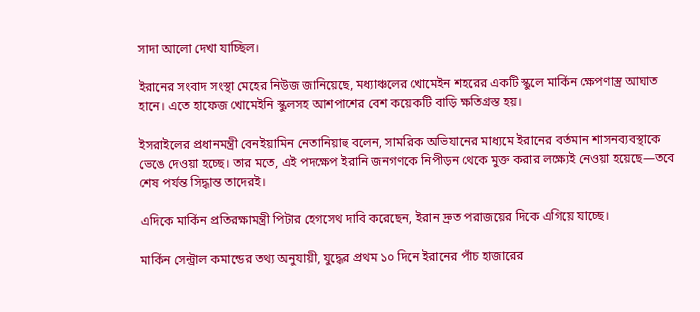সাদা আলো দেখা যাচ্ছিল।

ইরানের সংবাদ সংস্থা মেহের নিউজ জানিয়েছে, মধ্যাঞ্চলের খোমেইন শহরের একটি স্কুলে মার্কিন ক্ষেপণাস্ত্র আঘাত হানে। এতে হাফেজ খোমেইনি স্কুলসহ আশপাশের বেশ কয়েকটি বাড়ি ক্ষতিগ্রস্ত হয়।

ইসরাইলের প্রধানমন্ত্রী বেনইয়ামিন নেতানিয়াহু বলেন, সামরিক অভিযানের মাধ্যমে ইরানের বর্তমান শাসনব্যবস্থাকে ভেঙে দেওয়া হচ্ছে। তার মতে, এই পদক্ষেপ ইরানি জনগণকে নিপীড়ন থেকে মুক্ত করার লক্ষ্যেই নেওয়া হয়েছে—তবে শেষ পর্যন্ত সিদ্ধান্ত তাদেরই।

এদিকে মার্কিন প্রতিরক্ষামন্ত্রী পিটার হেগসেথ দাবি করেছেন, ইরান দ্রুত পরাজয়ের দিকে এগিয়ে যাচ্ছে।

মার্কিন সেন্ট্রাল কমান্ডের তথ্য অনুযায়ী, যুদ্ধের প্রথম ১০ দিনে ইরানের পাঁচ হাজারের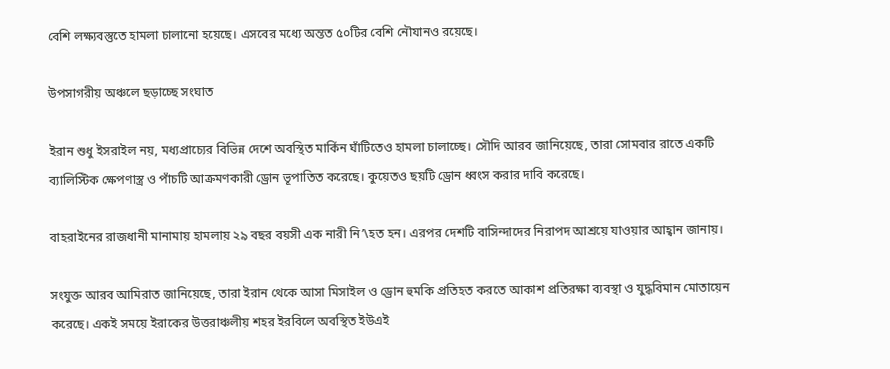বেশি লক্ষ্যবস্তুতে হামলা চালানো হয়েছে। এসবের মধ্যে অন্তত ৫০টির বেশি নৌযানও রয়েছে।

উপসাগরীয় অঞ্চলে ছড়াচ্ছে সংঘাত

ইরান শুধু ইসরাইল নয়, মধ্যপ্রাচ্যের বিভিন্ন দেশে অবস্থিত মার্কিন ঘাঁটিতেও হামলা চালাচ্ছে। সৌদি আরব জানিয়েছে, তারা সোমবার রাতে একটি ব্যালিস্টিক ক্ষেপণাস্ত্র ও পাঁচটি আক্রমণকারী ড্রোন ভূপাতিত করেছে। কুয়েতও ছয়টি ড্রোন ধ্বংস করার দাবি করেছে।

বাহরাইনের রাজধানী মানামায় হামলায় ২৯ বছর বয়সী এক নারী নি’\হত হন। এরপর দেশটি বাসিন্দাদের নিরাপদ আশ্রয়ে যাওয়ার আহ্বান জানায়।

সংযুক্ত আরব আমিরাত জানিয়েছে, তারা ইরান থেকে আসা মিসাইল ও ড্রোন হুমকি প্রতিহত করতে আকাশ প্রতিরক্ষা ব্যবস্থা ও যুদ্ধবিমান মোতায়েন করেছে। একই সময়ে ইরাকের উত্তরাঞ্চলীয় শহর ইরবিলে অবস্থিত ইউএই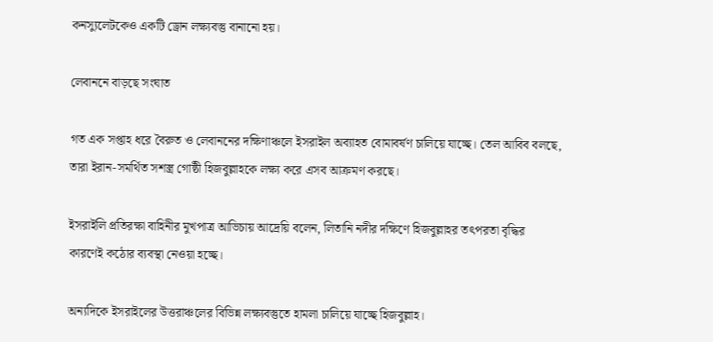কনস্যুলেটকেও একটি ড্রোন লক্ষ্যবস্তু বানানো হয়।

লেবাননে বাড়ছে সংঘাত

গত এক সপ্তাহ ধরে বৈরুত ও লেবাননের দক্ষিণাঞ্চলে ইসরাইল অব্যাহত বোমাবর্ষণ চালিয়ে যাচ্ছে। তেল আবিব বলছে, তারা ইরান-সমর্থিত সশস্ত্র গোষ্ঠী হিজবুল্লাহকে লক্ষ্য করে এসব আক্রমণ করছে।

ইসরাইলি প্রতিরক্ষা বাহিনীর মুখপাত্র আভিচায় আদ্রেয়ি বলেন, লিতানি নদীর দক্ষিণে হিজবুল্লাহর তৎপরতা বৃদ্ধির কারণেই কঠোর ব্যবস্থা নেওয়া হচ্ছে।

অন্যদিকে ইসরাইলের উত্তরাঞ্চলের বিভিন্ন লক্ষ্যবস্তুতে হামলা চালিয়ে যাচ্ছে হিজবুল্লাহ।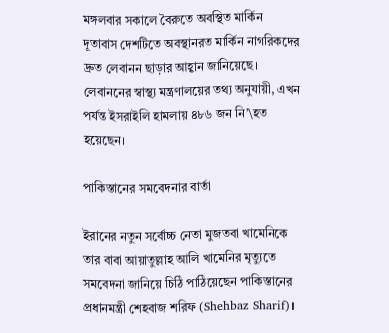মঙ্গলবার সকালে বৈরুতে অবস্থিত মার্কিন দূতাবাস দেশটিতে অবস্থানরত মার্কিন নাগরিকদের দ্রুত লেবানন ছাড়ার আহ্বান জানিয়েছে। লেবাননের স্বাস্থ্য মন্ত্রণালয়ের তথ্য অনুযায়ী, এখন পর্যন্ত ইসরাইলি হামলায় ৪৮৬ জন নি’\হত হয়েছেন।

পাকিস্তানের সমবেদনার বার্তা

ইরানের নতুন সর্বোচ্চ নেতা মুজতবা খামেনিকে তার বাবা আয়াতুল্লাহ আলি খামেনির মৃত্যুতে সমবেদনা জানিয়ে চিঠি পাঠিয়েছেন পাকিস্তানের প্রধানমন্ত্রী শেহবাজ শরিফ (Shehbaz Sharif)।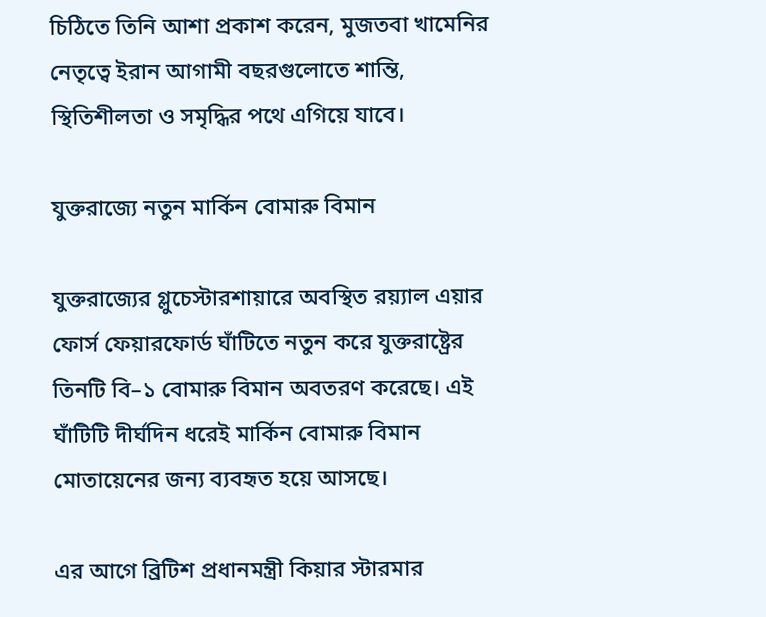চিঠিতে তিনি আশা প্রকাশ করেন, মুজতবা খামেনির নেতৃত্বে ইরান আগামী বছরগুলোতে শান্তি, স্থিতিশীলতা ও সমৃদ্ধির পথে এগিয়ে যাবে।

যুক্তরাজ্যে নতুন মার্কিন বোমারু বিমান

যুক্তরাজ্যের গ্লুচেস্টারশায়ারে অবস্থিত রয়্যাল এয়ার ফোর্স ফেয়ারফোর্ড ঘাঁটিতে নতুন করে যুক্তরাষ্ট্রের তিনটি বি–১ বোমারু বিমান অবতরণ করেছে। এই ঘাঁটিটি দীর্ঘদিন ধরেই মার্কিন বোমারু বিমান মোতায়েনের জন্য ব্যবহৃত হয়ে আসছে।

এর আগে ব্রিটিশ প্রধানমন্ত্রী কিয়ার স্টারমার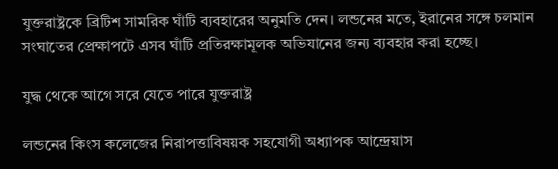যুক্তরাষ্ট্রকে ব্রিটিশ সামরিক ঘাঁটি ব্যবহারের অনুমতি দেন। লন্ডনের মতে, ইরানের সঙ্গে চলমান সংঘাতের প্রেক্ষাপটে এসব ঘাঁটি প্রতিরক্ষামূলক অভিযানের জন্য ব্যবহার করা হচ্ছে।

যুদ্ধ থেকে আগে সরে যেতে পারে যুক্তরাষ্ট্র

লন্ডনের কিংস কলেজের নিরাপত্তাবিষয়ক সহযোগী অধ্যাপক আন্দ্রেয়াস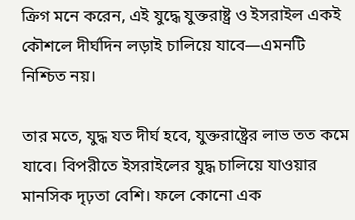ক্রিগ মনে করেন, এই যুদ্ধে যুক্তরাষ্ট্র ও ইসরাইল একই কৌশলে দীর্ঘদিন লড়াই চালিয়ে যাবে—এমনটি নিশ্চিত নয়।

তার মতে, যুদ্ধ যত দীর্ঘ হবে, যুক্তরাষ্ট্রের লাভ তত কমে যাবে। বিপরীতে ইসরাইলের যুদ্ধ চালিয়ে যাওয়ার মানসিক দৃঢ়তা বেশি। ফলে কোনো এক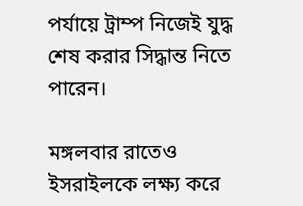পর্যায়ে ট্রাম্প নিজেই যুদ্ধ শেষ করার সিদ্ধান্ত নিতে পারেন।

মঙ্গলবার রাতেও ইসরাইলকে লক্ষ্য করে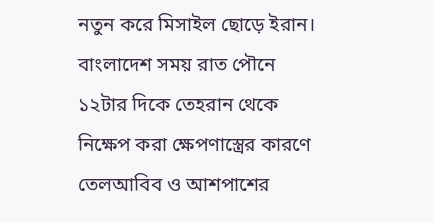নতুন করে মিসাইল ছোড়ে ইরান। বাংলাদেশ সময় রাত পৌনে ১২টার দিকে তেহরান থেকে নিক্ষেপ করা ক্ষেপণাস্ত্রের কারণে তেলআবিব ও আশপাশের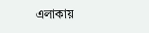এলাকায়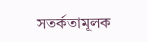সতর্কতামূলক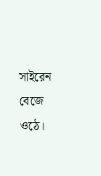সাইরেন বেজে ওঠে।